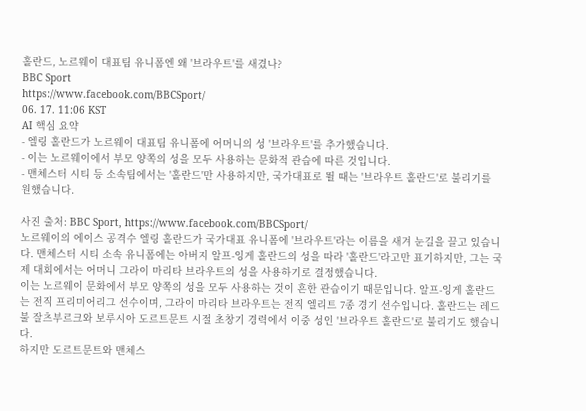홀란드, 노르웨이 대표팀 유니폼엔 왜 '브라우트'를 새겼나?
BBC Sport
https://www.facebook.com/BBCSport/
06. 17. 11:06 KST
AI 핵심 요약
- 엘링 홀란드가 노르웨이 대표팀 유니폼에 어머니의 성 '브라우트'를 추가했습니다.
- 이는 노르웨이에서 부모 양쪽의 성을 모두 사용하는 문화적 관습에 따른 것입니다.
- 맨체스터 시티 등 소속팀에서는 '홀란드'만 사용하지만, 국가대표로 뛸 때는 '브라우트 홀란드'로 불리기를 원했습니다.

사진 출처: BBC Sport, https://www.facebook.com/BBCSport/
노르웨이의 에이스 공격수 엘링 홀란드가 국가대표 유니폼에 '브라우트'라는 이름을 새겨 눈길을 끌고 있습니다. 맨체스터 시티 소속 유니폼에는 아버지 알프-잉게 홀란드의 성을 따라 '홀란드'라고만 표기하지만, 그는 국제 대회에서는 어머니 그라이 마리타 브라우트의 성을 사용하기로 결정했습니다.
이는 노르웨이 문화에서 부모 양쪽의 성을 모두 사용하는 것이 흔한 관습이기 때문입니다. 알프-잉게 홀란드는 전직 프리미어리그 선수이며, 그라이 마리타 브라우트는 전직 엘리트 7종 경기 선수입니다. 홀란드는 레드불 잘츠부르크와 보루시아 도르트문트 시절 초창기 경력에서 이중 성인 '브라우트 홀란드'로 불리기도 했습니다.
하지만 도르트문트와 맨체스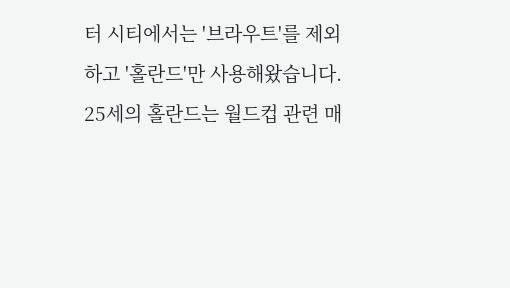터 시티에서는 '브라우트'를 제외하고 '홀란드'만 사용해왔습니다. 25세의 홀란드는 월드컵 관련 매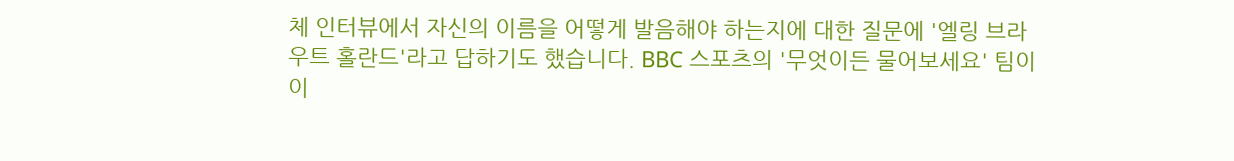체 인터뷰에서 자신의 이름을 어떻게 발음해야 하는지에 대한 질문에 '엘링 브라우트 홀란드'라고 답하기도 했습니다. BBC 스포츠의 '무엇이든 물어보세요' 팀이 이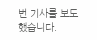번 기사를 보도했습니다.